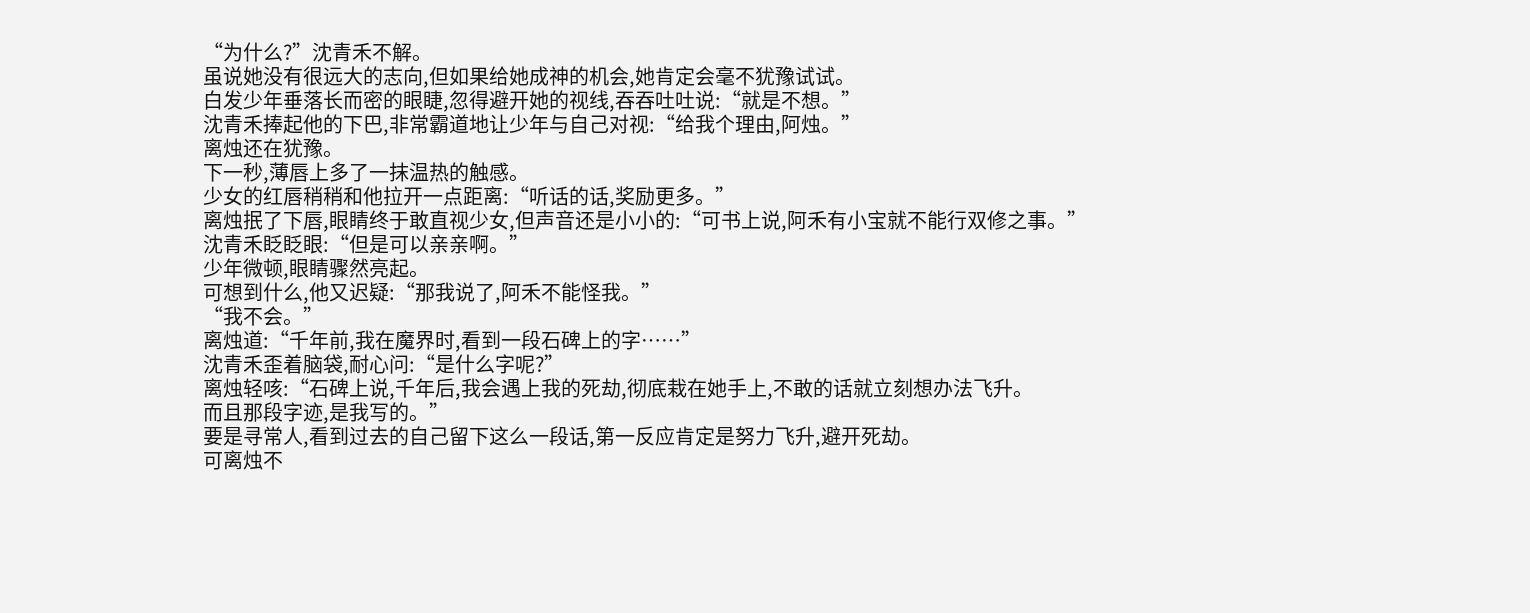“为什么?”沈青禾不解。
虽说她没有很远大的志向,但如果给她成神的机会,她肯定会毫不犹豫试试。
白发少年垂落长而密的眼睫,忽得避开她的视线,吞吞吐吐说:“就是不想。”
沈青禾捧起他的下巴,非常霸道地让少年与自己对视:“给我个理由,阿烛。”
离烛还在犹豫。
下一秒,薄唇上多了一抹温热的触感。
少女的红唇稍稍和他拉开一点距离:“听话的话,奖励更多。”
离烛抿了下唇,眼睛终于敢直视少女,但声音还是小小的:“可书上说,阿禾有小宝就不能行双修之事。”
沈青禾眨眨眼:“但是可以亲亲啊。”
少年微顿,眼睛骤然亮起。
可想到什么,他又迟疑:“那我说了,阿禾不能怪我。”
“我不会。”
离烛道:“千年前,我在魔界时,看到一段石碑上的字……”
沈青禾歪着脑袋,耐心问:“是什么字呢?”
离烛轻咳:“石碑上说,千年后,我会遇上我的死劫,彻底栽在她手上,不敢的话就立刻想办法飞升。
而且那段字迹,是我写的。”
要是寻常人,看到过去的自己留下这么一段话,第一反应肯定是努力飞升,避开死劫。
可离烛不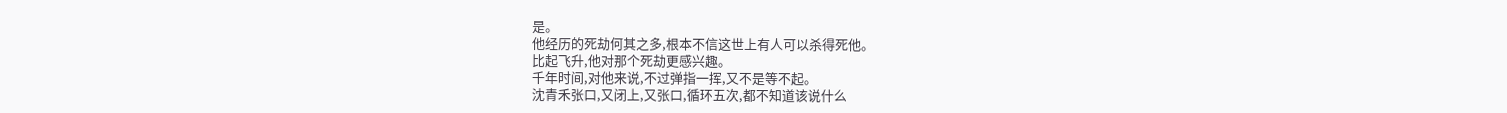是。
他经历的死劫何其之多,根本不信这世上有人可以杀得死他。
比起飞升,他对那个死劫更感兴趣。
千年时间,对他来说,不过弹指一挥,又不是等不起。
沈青禾张口,又闭上,又张口,循环五次,都不知道该说什么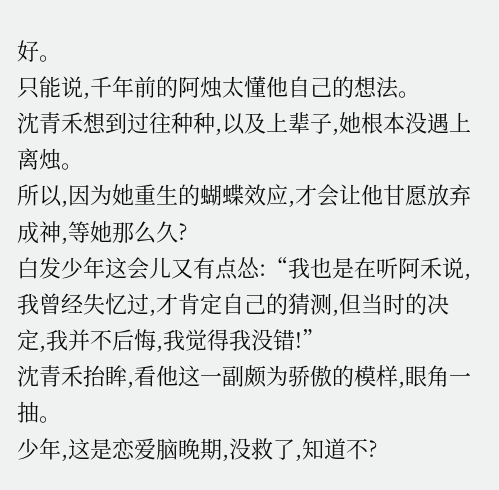好。
只能说,千年前的阿烛太懂他自己的想法。
沈青禾想到过往种种,以及上辈子,她根本没遇上离烛。
所以,因为她重生的蝴蝶效应,才会让他甘愿放弃成神,等她那么久?
白发少年这会儿又有点怂:“我也是在听阿禾说,我曾经失忆过,才肯定自己的猜测,但当时的决定,我并不后悔,我觉得我没错!”
沈青禾抬眸,看他这一副颇为骄傲的模样,眼角一抽。
少年,这是恋爱脑晚期,没救了,知道不?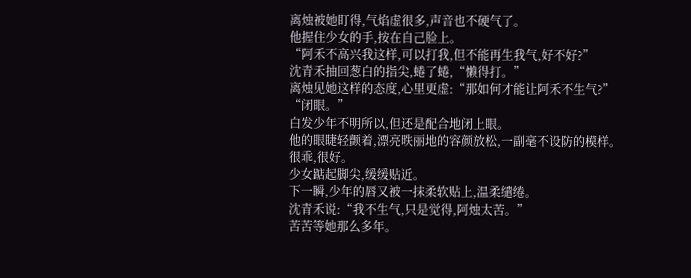离烛被她盯得,气焰虚很多,声音也不硬气了。
他握住少女的手,按在自己脸上。
“阿禾不高兴我这样,可以打我,但不能再生我气,好不好?”
沈青禾抽回葱白的指尖,蜷了蜷,“懒得打。”
离烛见她这样的态度,心里更虚:“那如何才能让阿禾不生气?”
“闭眼。”
白发少年不明所以,但还是配合地闭上眼。
他的眼睫轻颤着,漂亮昳丽地的容颜放松,一副毫不设防的模样。
很乖,很好。
少女踮起脚尖,缓缓贴近。
下一瞬,少年的唇又被一抹柔软贴上,温柔缱绻。
沈青禾说:“我不生气,只是觉得,阿烛太苦。”
苦苦等她那么多年。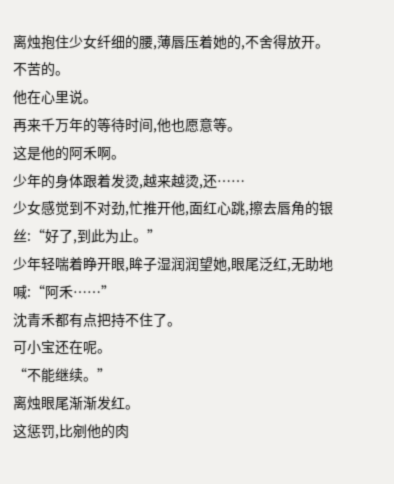离烛抱住少女纤细的腰,薄唇压着她的,不舍得放开。
不苦的。
他在心里说。
再来千万年的等待时间,他也愿意等。
这是他的阿禾啊。
少年的身体跟着发烫,越来越烫,还……
少女感觉到不对劲,忙推开他,面红心跳,擦去唇角的银丝:“好了,到此为止。”
少年轻喘着睁开眼,眸子湿润润望她,眼尾泛红,无助地喊:“阿禾……”
沈青禾都有点把持不住了。
可小宝还在呢。
“不能继续。”
离烛眼尾渐渐发红。
这惩罚,比剜他的肉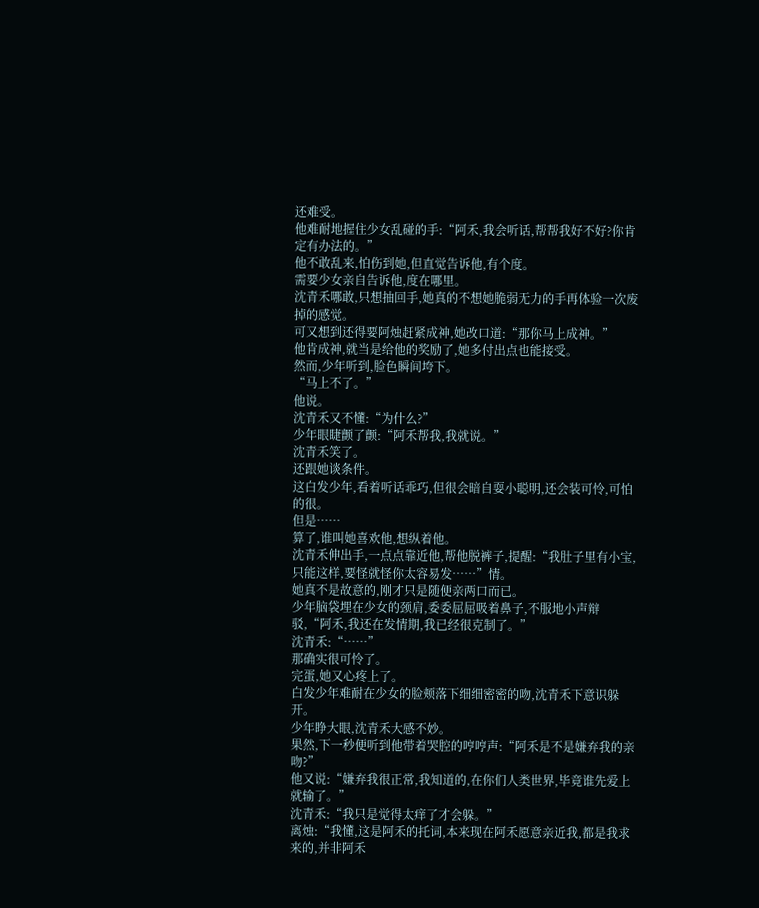还难受。
他难耐地握住少女乱碰的手:“阿禾,我会听话,帮帮我好不好?你肯定有办法的。”
他不敢乱来,怕伤到她,但直觉告诉他,有个度。
需要少女亲自告诉他,度在哪里。
沈青禾哪敢,只想抽回手,她真的不想她脆弱无力的手再体验一次废掉的感觉。
可又想到还得要阿烛赶紧成神,她改口道:“那你马上成神。”
他肯成神,就当是给他的奖励了,她多付出点也能接受。
然而,少年听到,脸色瞬间垮下。
“马上不了。”
他说。
沈青禾又不懂:“为什么?”
少年眼睫颤了颤:“阿禾帮我,我就说。”
沈青禾笑了。
还跟她谈条件。
这白发少年,看着听话乖巧,但很会暗自耍小聪明,还会装可怜,可怕的很。
但是……
算了,谁叫她喜欢他,想纵着他。
沈青禾伸出手,一点点靠近他,帮他脱裤子,提醒:“我肚子里有小宝,只能这样,要怪就怪你太容易发……”情。
她真不是故意的,刚才只是随便亲两口而已。
少年脑袋埋在少女的颈肩,委委屈屈吸着鼻子,不服地小声辩驳,“阿禾,我还在发情期,我已经很克制了。”
沈青禾:“……”
那确实很可怜了。
完蛋,她又心疼上了。
白发少年难耐在少女的脸颊落下细细密密的吻,沈青禾下意识躲开。
少年睁大眼,沈青禾大感不妙。
果然,下一秒便听到他带着哭腔的哼哼声:“阿禾是不是嫌弃我的亲吻?”
他又说:“嫌弃我很正常,我知道的,在你们人类世界,毕竟谁先爱上就输了。”
沈青禾:“我只是觉得太痒了才会躲。”
离烛:“我懂,这是阿禾的托词,本来现在阿禾愿意亲近我,都是我求来的,并非阿禾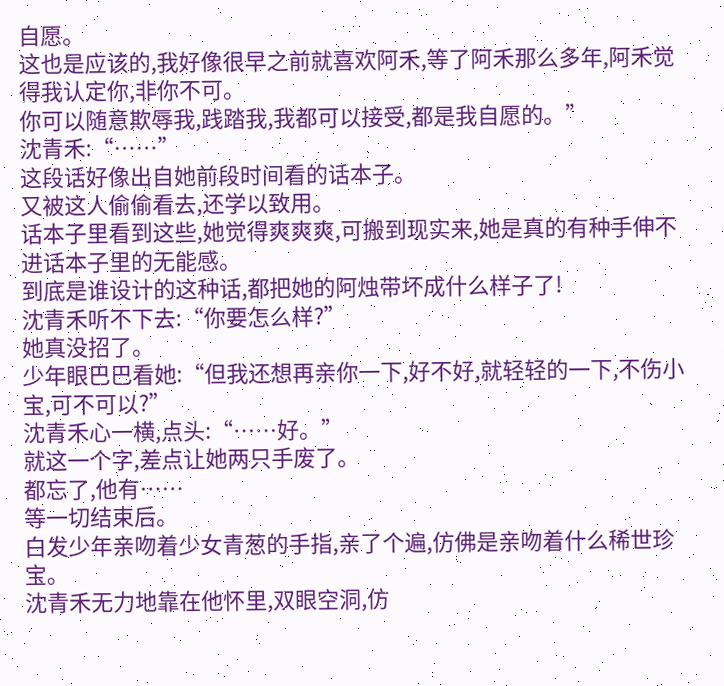自愿。
这也是应该的,我好像很早之前就喜欢阿禾,等了阿禾那么多年,阿禾觉得我认定你,非你不可。
你可以随意欺辱我,践踏我,我都可以接受,都是我自愿的。”
沈青禾:“……”
这段话好像出自她前段时间看的话本子。
又被这人偷偷看去,还学以致用。
话本子里看到这些,她觉得爽爽爽,可搬到现实来,她是真的有种手伸不进话本子里的无能感。
到底是谁设计的这种话,都把她的阿烛带坏成什么样子了!
沈青禾听不下去:“你要怎么样?”
她真没招了。
少年眼巴巴看她:“但我还想再亲你一下,好不好,就轻轻的一下,不伤小宝,可不可以?”
沈青禾心一横,点头:“……好。”
就这一个字,差点让她两只手废了。
都忘了,他有……
等一切结束后。
白发少年亲吻着少女青葱的手指,亲了个遍,仿佛是亲吻着什么稀世珍宝。
沈青禾无力地靠在他怀里,双眼空洞,仿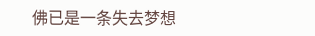佛已是一条失去梦想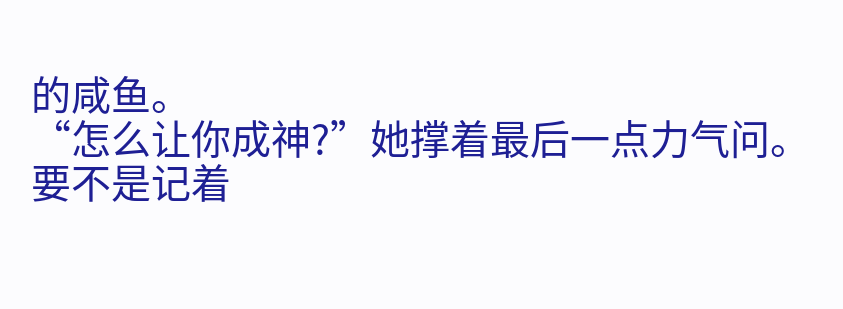的咸鱼。
“怎么让你成神?”她撑着最后一点力气问。
要不是记着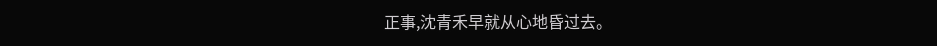正事,沈青禾早就从心地昏过去。